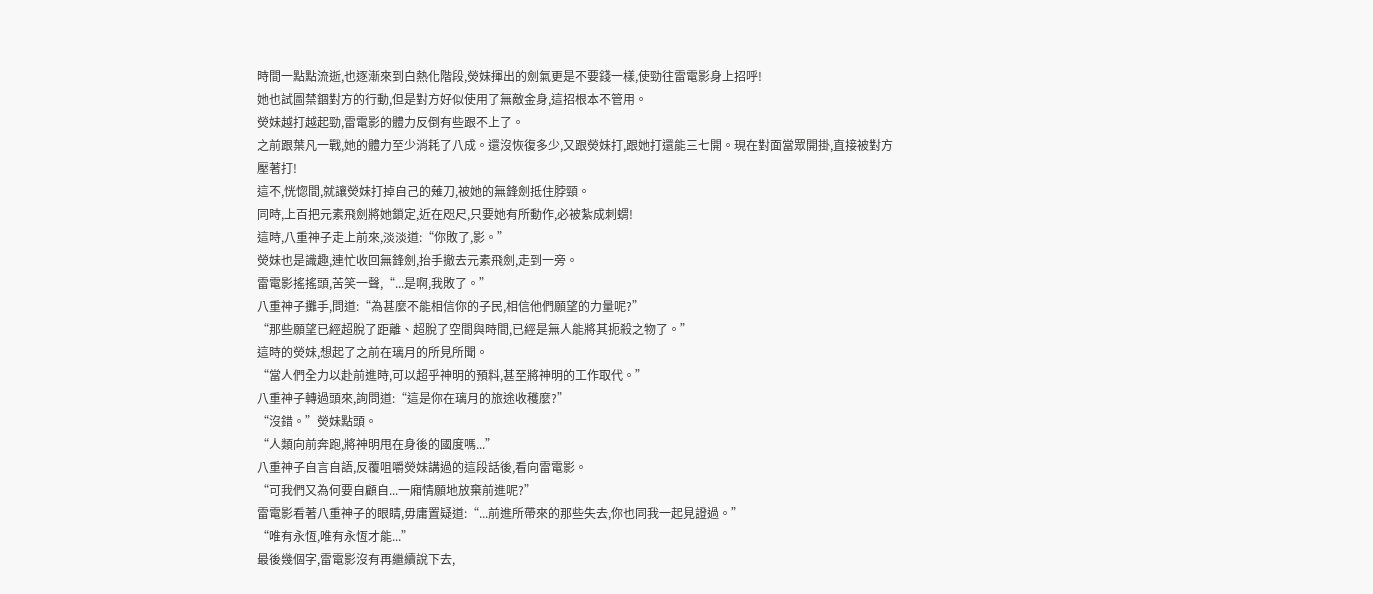時間一點點流逝,也逐漸來到白熱化階段,熒妹揮出的劍氣更是不要錢一樣,使勁往雷電影身上招呼!
她也試圖禁錮對方的行動,但是對方好似使用了無敵金身,這招根本不管用。
熒妹越打越起勁,雷電影的體力反倒有些跟不上了。
之前跟葉凡一戰,她的體力至少消耗了八成。還沒恢復多少,又跟熒妹打,跟她打還能三七開。現在對面當眾開掛,直接被對方壓著打!
這不,恍惚間,就讓熒妹打掉自己的薙刀,被她的無鋒劍抵住脖頸。
同時,上百把元素飛劍將她鎖定,近在咫尺,只要她有所動作,必被紮成刺蝟!
這時,八重神子走上前來,淡淡道:“你敗了,影。”
熒妹也是識趣,連忙收回無鋒劍,抬手撤去元素飛劍,走到一旁。
雷電影搖搖頭,苦笑一聲,“...是啊,我敗了。”
八重神子攤手,問道:“為甚麼不能相信你的子民,相信他們願望的力量呢?”
“那些願望已經超脫了距離、超脫了空間與時間,已經是無人能將其扼殺之物了。”
這時的熒妹,想起了之前在璃月的所見所聞。
“當人們全力以赴前進時,可以超乎神明的預料,甚至將神明的工作取代。”
八重神子轉過頭來,詢問道:“這是你在璃月的旅途收穫麼?”
“沒錯。”熒妹點頭。
“人類向前奔跑,將神明甩在身後的國度嗎...”
八重神子自言自語,反覆咀嚼熒妹講過的這段話後,看向雷電影。
“可我們又為何要自顧自...一廂情願地放棄前進呢?”
雷電影看著八重神子的眼睛,毋庸置疑道:“...前進所帶來的那些失去,你也同我一起見證過。”
“唯有永恆,唯有永恆才能...”
最後幾個字,雷電影沒有再繼續說下去,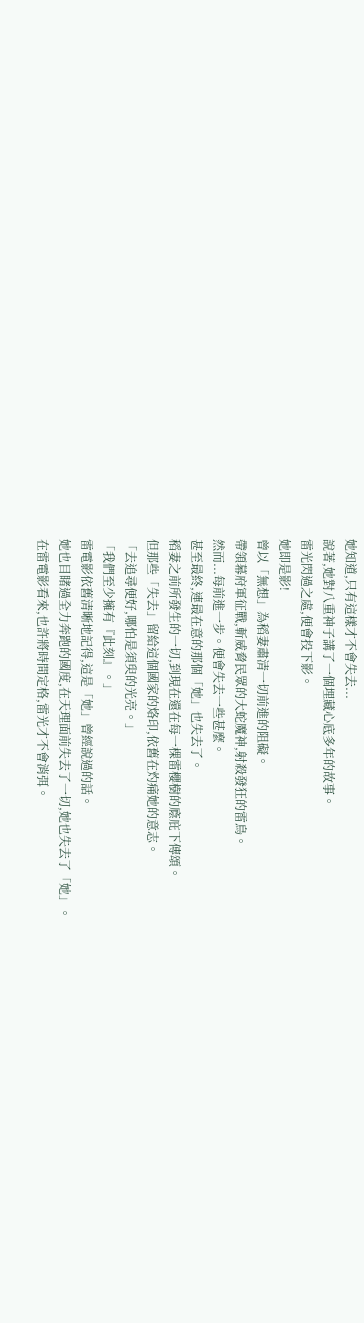她知道,只有這樣才不會失去...
說著,她對八重神子講了一個埋藏心底多年的故事。
雷光閃過之處,便會投下影。
她即是影!
曾以「無想」為稻妻肅清一切前進的阻礙。
帶領幕府軍征戰,斬威脅民眾的大蛇魔神,射殺發狂的雷鳥。
然而...每前進一步。便會失去一些甚麼。
甚至最終,連最在意的那個「她」也失去了。
稻妻之前所發生的一切,到現在還在每一棵雷櫻樹的廕庇下傳頌。
但那些「失去」留給這個國家的烙印,依舊在灼痛她的意志。
「去追尋便好,哪怕是須臾的光亮。」
「我們至少擁有『此刻』。」
雷電影依舊清晰地記得,這是「她」曾經說過的話。
她也目睹過全力奔跑的國度,在天理面前失去了一切,她也失去了「她」。
在雷電影看來,也許將時間定格,雷光才不會消弭。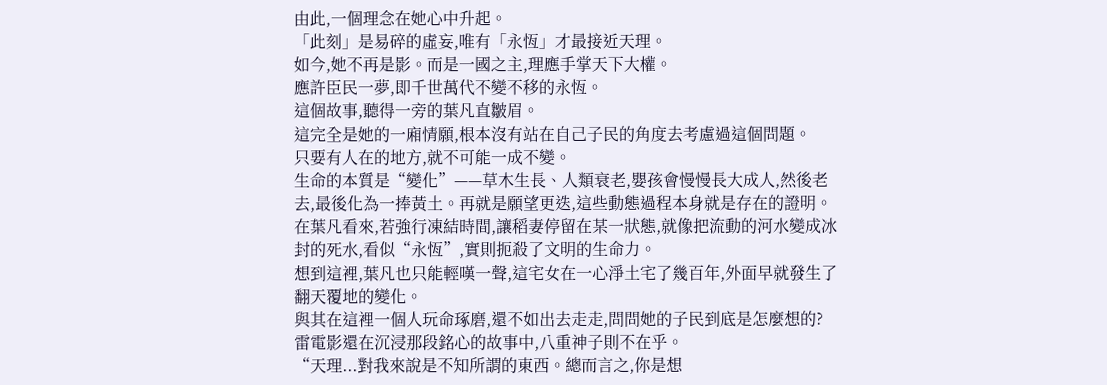由此,一個理念在她心中升起。
「此刻」是易碎的虛妄,唯有「永恆」才最接近天理。
如今,她不再是影。而是一國之主,理應手掌天下大權。
應許臣民一夢,即千世萬代不變不移的永恆。
這個故事,聽得一旁的葉凡直皺眉。
這完全是她的一廂情願,根本沒有站在自己子民的角度去考慮過這個問題。
只要有人在的地方,就不可能一成不變。
生命的本質是“變化”——草木生長、人類衰老,嬰孩會慢慢長大成人,然後老去,最後化為一捧黃土。再就是願望更迭,這些動態過程本身就是存在的證明。
在葉凡看來,若強行凍結時間,讓稻妻停留在某一狀態,就像把流動的河水變成冰封的死水,看似“永恆”,實則扼殺了文明的生命力。
想到這裡,葉凡也只能輕嘆一聲,這宅女在一心淨土宅了幾百年,外面早就發生了翻天覆地的變化。
與其在這裡一個人玩命琢磨,還不如出去走走,問問她的子民到底是怎麼想的?
雷電影還在沉浸那段銘心的故事中,八重神子則不在乎。
“天理...對我來說是不知所謂的東西。總而言之,你是想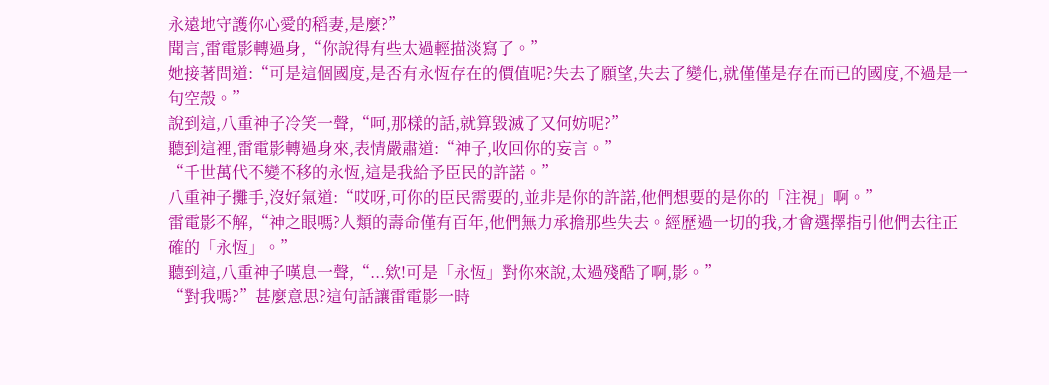永遠地守護你心愛的稻妻,是麼?”
聞言,雷電影轉過身,“你說得有些太過輕描淡寫了。”
她接著問道:“可是這個國度,是否有永恆存在的價值呢?失去了願望,失去了變化,就僅僅是存在而已的國度,不過是一句空殼。”
說到這,八重神子冷笑一聲,“呵,那樣的話,就算毀滅了又何妨呢?”
聽到這裡,雷電影轉過身來,表情嚴肅道:“神子,收回你的妄言。”
“千世萬代不變不移的永恆,這是我給予臣民的許諾。”
八重神子攤手,沒好氣道:“哎呀,可你的臣民需要的,並非是你的許諾,他們想要的是你的「注視」啊。”
雷電影不解,“神之眼嗎?人類的壽命僅有百年,他們無力承擔那些失去。經歷過一切的我,才會選擇指引他們去往正確的「永恆」。”
聽到這,八重神子嘆息一聲,“...欸!可是「永恆」對你來說,太過殘酷了啊,影。”
“對我嗎?”甚麼意思?這句話讓雷電影一時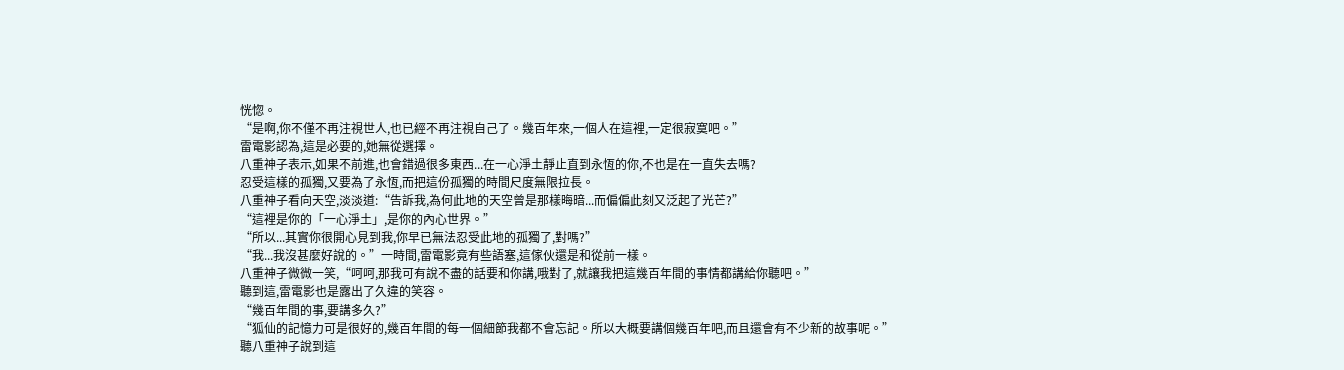恍惚。
“是啊,你不僅不再注視世人,也已經不再注視自己了。幾百年來,一個人在這裡,一定很寂寞吧。”
雷電影認為,這是必要的,她無從選擇。
八重神子表示,如果不前進,也會錯過很多東西...在一心淨土靜止直到永恆的你,不也是在一直失去嗎?
忍受這樣的孤獨,又要為了永恆,而把這份孤獨的時間尺度無限拉長。
八重神子看向天空,淡淡道:“告訴我,為何此地的天空曾是那樣晦暗...而偏偏此刻又泛起了光芒?”
“這裡是你的「一心淨土」,是你的內心世界。”
“所以...其實你很開心見到我,你早已無法忍受此地的孤獨了,對嗎?”
“我...我沒甚麼好說的。”一時間,雷電影竟有些語塞,這傢伙還是和從前一樣。
八重神子微微一笑,“呵呵,那我可有說不盡的話要和你講,哦對了,就讓我把這幾百年間的事情都講給你聽吧。”
聽到這,雷電影也是露出了久違的笑容。
“幾百年間的事,要講多久?”
“狐仙的記憶力可是很好的,幾百年間的每一個細節我都不會忘記。所以大概要講個幾百年吧,而且還會有不少新的故事呢。”
聽八重神子說到這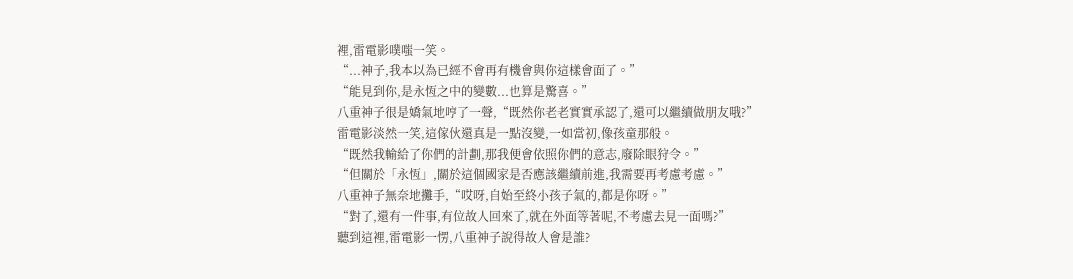裡,雷電影噗嗤一笑。
“...神子,我本以為已經不會再有機會與你這樣會面了。”
“能見到你,是永恆之中的變數...也算是驚喜。”
八重神子很是嬌氣地哼了一聲,“既然你老老實實承認了,還可以繼續做朋友哦?”
雷電影淡然一笑,這傢伙還真是一點沒變,一如當初,像孩童那般。
“既然我輸給了你們的計劃,那我便會依照你們的意志,廢除眼狩令。”
“但關於「永恆」,關於這個國家是否應該繼續前進,我需要再考慮考慮。”
八重神子無奈地攤手,“哎呀,自始至終小孩子氣的,都是你呀。”
“對了,還有一件事,有位故人回來了,就在外面等著呢,不考慮去見一面嗎?”
聽到這裡,雷電影一愣,八重神子說得故人會是誰?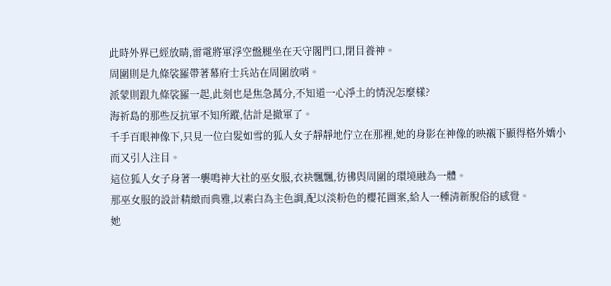此時外界已經放晴,雷電將軍浮空盤腿坐在天守閣門口,閉目養神。
周圍則是九條裟羅帶著幕府士兵站在周圍放哨。
派蒙則跟九條裟羅一起,此刻也是焦急萬分,不知道一心淨土的情況怎麼樣?
海祈島的那些反抗軍不知所蹤,估計是撤軍了。
千手百眼神像下,只見一位白髮如雪的狐人女子靜靜地佇立在那裡,她的身影在神像的映襯下顯得格外嬌小而又引人注目。
這位狐人女子身著一襲鳴神大社的巫女服,衣袂飄飄,彷彿與周圍的環境融為一體。
那巫女服的設計精緻而典雅,以素白為主色調,配以淡粉色的櫻花圖案,給人一種清新脫俗的感覺。
她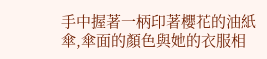手中握著一柄印著櫻花的油紙傘,傘面的顏色與她的衣服相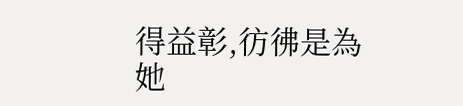得益彰,彷彿是為她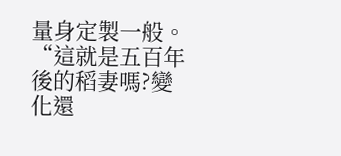量身定製一般。
“這就是五百年後的稻妻嗎?變化還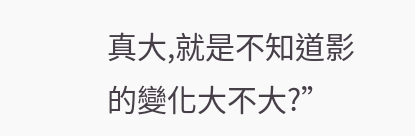真大,就是不知道影的變化大不大?”